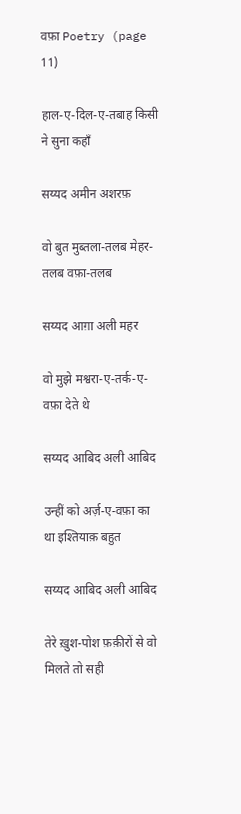वफ़ा Poetry (page 11)

हाल-ए-दिल-ए-तबाह किसी ने सुना कहाँ

सय्यद अमीन अशरफ़

वो बुत मुब्तला-तलब मेहर-तलब वफ़ा-तलब

सय्यद आग़ा अली महर

वो मुझे मश्वरा-ए-तर्क-ए-वफ़ा देते थे

सय्यद आबिद अली आबिद

उन्हीं को अर्ज़-ए-वफ़ा का था इश्तियाक़ बहुत

सय्यद आबिद अली आबिद

तेरे ख़ुश-पोश फ़क़ीरों से वो मिलते तो सही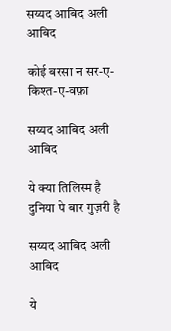सय्यद आबिद अली आबिद

कोई बरसा न सर-ए-किश्त-ए-वफ़ा

सय्यद आबिद अली आबिद

ये क्या तिलिस्म है दुनिया पे बार गुज़री है

सय्यद आबिद अली आबिद

ये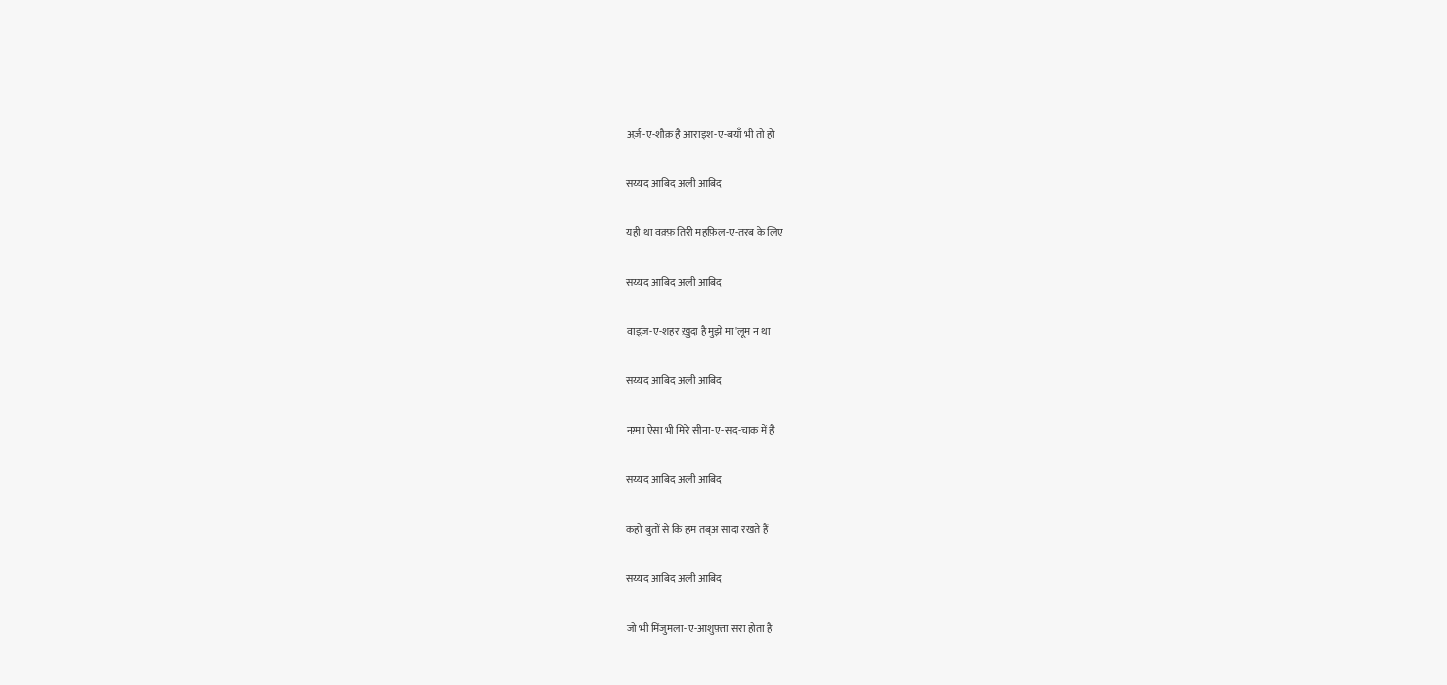अर्ज़-ए-शौक़ है आराइश-ए-बयाँ भी तो हो

सय्यद आबिद अली आबिद

यही था वक़्फ़ तिरी महफ़िल-ए-तरब के लिए

सय्यद आबिद अली आबिद

वाइज़-ए-शहर ख़ुदा है मुझे मा'लूम न था

सय्यद आबिद अली आबिद

नग़्मा ऐसा भी मिरे सीना-ए-सद-चाक में है

सय्यद आबिद अली आबिद

कहो बुतों से कि हम तब्अ सादा रखते हैं

सय्यद आबिद अली आबिद

जो भी मिंजुमला-ए-आशुफ़्ता सरा होता है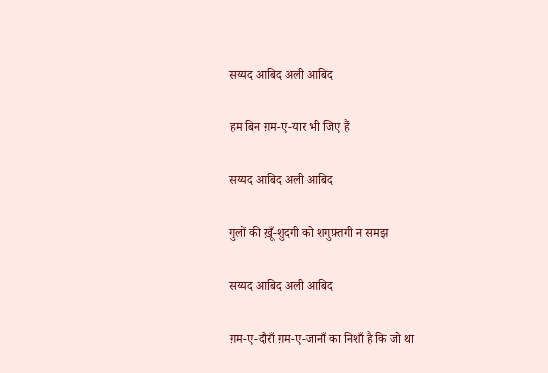सय्यद आबिद अली आबिद

हम बिन ग़म-ए-यार भी जिए हैं

सय्यद आबिद अली आबिद

गुलों की ख़ूँ-शुदगी को शगुफ़्तगी न समझ

सय्यद आबिद अली आबिद

ग़म-ए-दौराँ ग़म-ए-जानाँ का निशाँ है कि जो था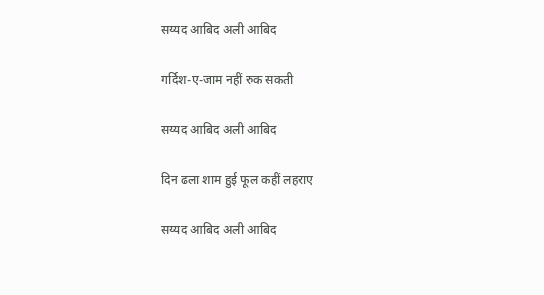सय्यद आबिद अली आबिद

गर्दिश-ए-जाम नहीं रुक सकती

सय्यद आबिद अली आबिद

दिन ढला शाम हुई फूल कहीं लहराए

सय्यद आबिद अली आबिद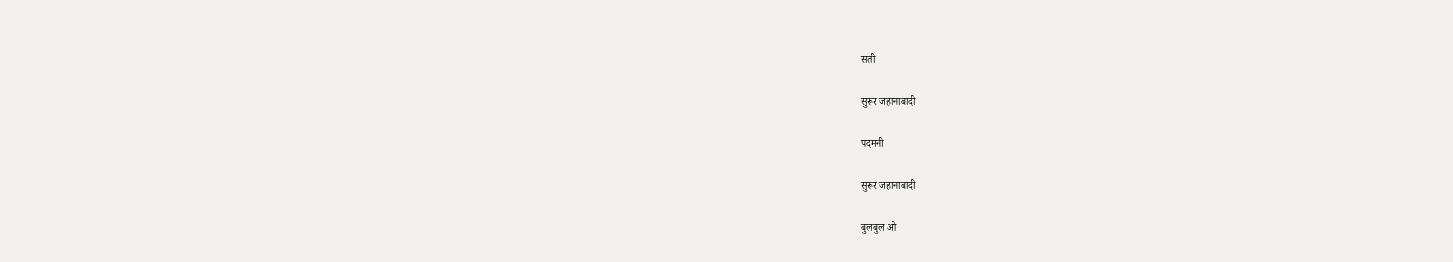सती

सुरूर जहानाबादी

पदमनी

सुरूर जहानाबादी

बुलबुल ओ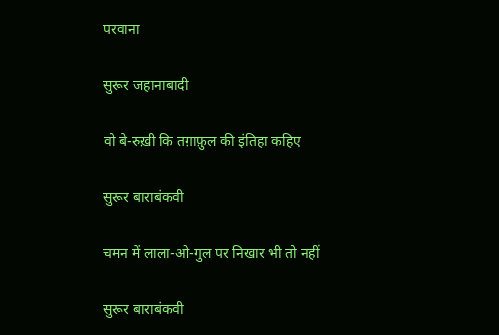परवाना

सुरूर जहानाबादी

वो बे-रुख़ी कि तग़ाफ़ुल की इंतिहा कहिए

सुरूर बाराबंकवी

चमन में लाला-ओ-गुल पर निखार भी तो नहीं

सुरूर बाराबंकवी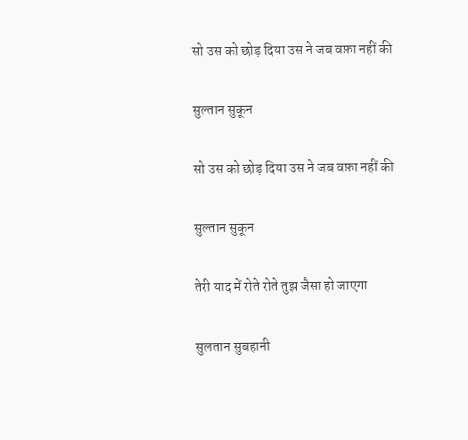सो उस को छोड़ दिया उस ने जब वफ़ा नहीं की

सुल्तान सुकून

सो उस को छोड़ दिया उस ने जब वफ़ा नहीं की

सुल्तान सुकून

तेरी याद में रोते रोते तुझ जैसा हो जाएगा

सुलतान सुबहानी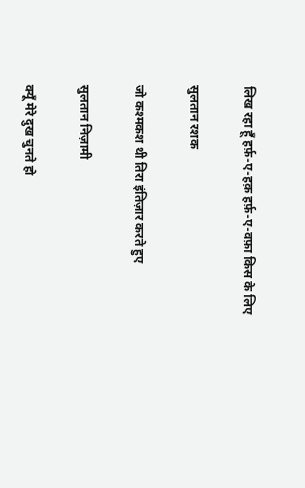लिख रहा हूँ हर्फ़-ए-हक़ हर्फ़-ए-वफ़ा किस के लिए

सुलतान रशक

जो कश्मकश थी तिरा इंतिज़ार करते हुए

सुलतान निज़ामी

क्यूँ मेरे दुख चुनते हो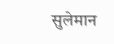सुलेमान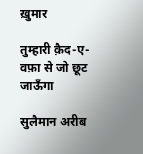ख़ुमार

तुम्हारी क़ैद-ए-वफ़ा से जो छूट जाऊँगा

सुलैमान अरीब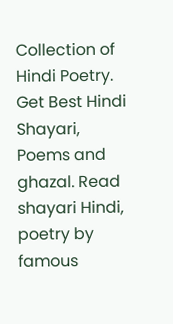Collection of Hindi Poetry. Get Best Hindi Shayari, Poems and ghazal. Read shayari Hindi, poetry by famous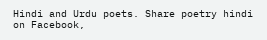Hindi and Urdu poets. Share poetry hindi on Facebook,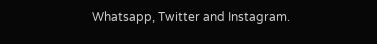Whatsapp, Twitter and Instagram.